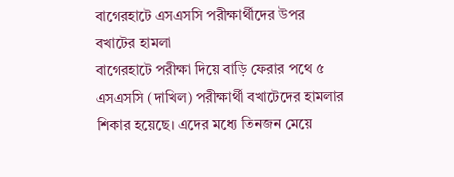বাগেরহাটে এসএসসি পরীক্ষার্থীদের উপর বখাটের হামলা
বাগেরহাটে পরীক্ষা দিয়ে বাড়ি ফেরার পথে ৫ এসএসসি (দাখিল) পরীক্ষার্থী বখাটেদের হামলার শিকার হয়েছে। এদের মধ্যে তিনজন মেয়ে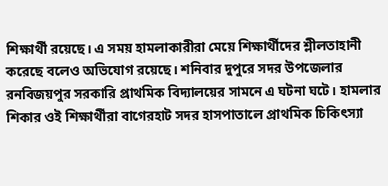শিক্ষার্থী রয়েছে। এ সময় হামলাকারীরা মেয়ে শিক্ষার্থীদের শ্লীলতাহানী করেছে বলেও অভিযোগ রয়েছে। শনিবার দুপুরে সদর উপজেলার রনবিজয়পুর সরকারি প্রাথমিক বিদ্যালয়ের সামনে এ ঘটনা ঘটে। হামলার শিকার ওই শিক্ষার্থীরা বাগেরহাট সদর হাসপাতালে প্রাথমিক চিকিৎস্যা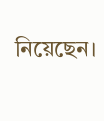নিয়েছেন।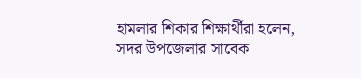হামলার শিকার শিক্ষার্থীরা হলেন, সদর উপজেলার সাবেক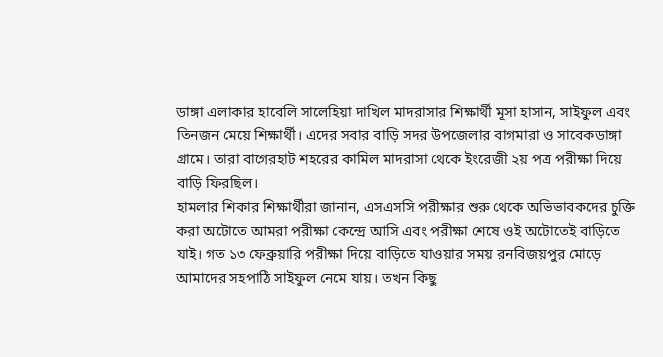ডাঙ্গা এলাকার হাবেলি সালেহিয়া দাখিল মাদরাসার শিক্ষার্থী মূসা হাসান, সাইফুল এবং তিনজন মেয়ে শিক্ষার্থী। এদের সবার বাড়ি সদর উপজেলার বাগমারা ও সাবেকডাঙ্গা গ্রামে। তারা বাগেরহাট শহরের কামিল মাদরাসা থেকে ইংরেজী ২য় পত্র পরীক্ষা দিয়ে বাড়ি ফিরছিল।
হামলার শিকার শিক্ষার্থীরা জানান, এসএসসি পরীক্ষার শুরু থেকে অভিভাবকদের চুক্তি করা অটোতে আমরা পরীক্ষা কেন্দ্রে আসি এবং পরীক্ষা শেষে ওই অটোতেই বাড়িতে যাই। গত ১৩ ফেব্রুয়ারি পরীক্ষা দিয়ে বাড়িতে যাওয়ার সময় রনবিজয়পুর মোড়ে আমাদের সহপাঠি সাইফুল নেমে যায়। তখন কিছু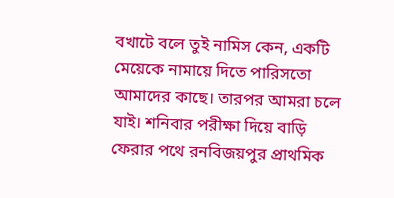বখাটে বলে তুই নামিস কেন, একটি মেয়েকে নামায়ে দিতে পারিসতো আমাদের কাছে। তারপর আমরা চলে যাই। শনিবার পরীক্ষা দিয়ে বাড়ি ফেরার পথে রনবিজয়পুর প্রাথমিক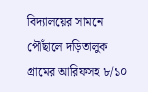বিদ্যালয়ের সামনে পৌঁছালে দড়িতালুক গ্রামের আরিফসহ ৮/১০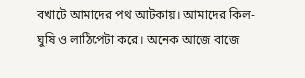বখাটে আমাদের পথ আটকায়। আমাদের কিল-ঘুষি ও লাঠিপেটা করে। অনেক আজে বাজে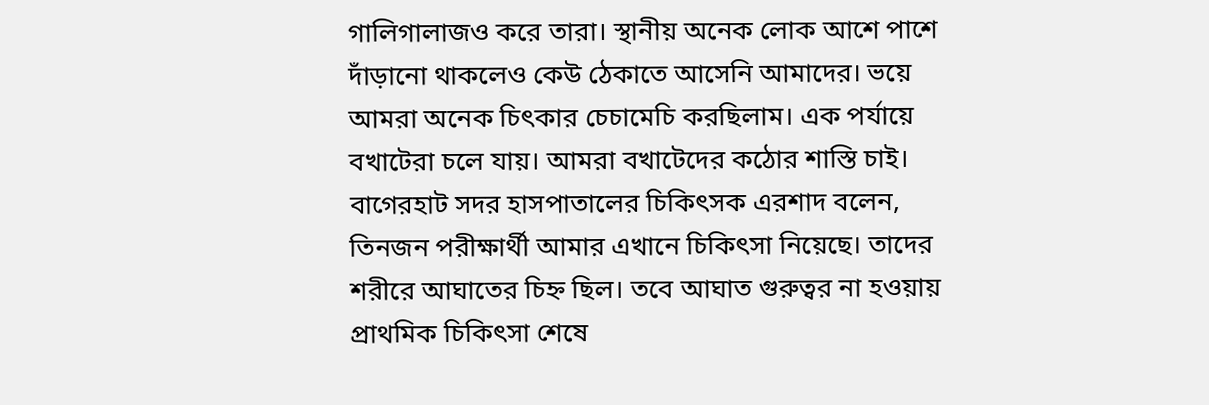গালিগালাজও করে তারা। স্থানীয় অনেক লোক আশে পাশে দাঁড়ানো থাকলেও কেউ ঠেকাতে আসেনি আমাদের। ভয়ে আমরা অনেক চিৎকার চেচামেচি করছিলাম। এক পর্যায়ে বখাটেরা চলে যায়। আমরা বখাটেদের কঠোর শাস্তি চাই।
বাগেরহাট সদর হাসপাতালের চিকিৎসক এরশাদ বলেন, তিনজন পরীক্ষার্থী আমার এখানে চিকিৎসা নিয়েছে। তাদের শরীরে আঘাতের চিহ্ন ছিল। তবে আঘাত গুরুত্বর না হওয়ায় প্রাথমিক চিকিৎসা শেষে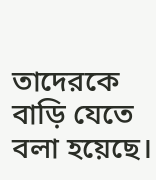তাদেরকে বাড়ি যেতে বলা হয়েছে।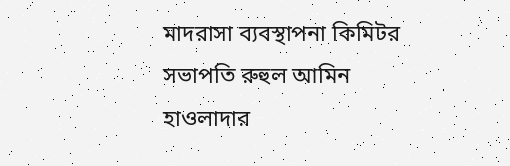মাদরাসা ব্যবস্থাপনা কিমিটর সভাপতি রুহুল আমিন হাওলাদার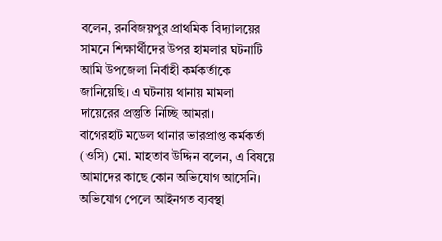বলেন, রনবিজয়পুর প্রাথমিক বিদ্যালয়ের সামনে শিক্ষার্থীদের উপর হামলার ঘটনাটি আমি উপজেলা নির্বাহী কর্মকর্তাকে জানিয়েছি। এ ঘটনায় থানায় মামলা দায়েরের প্রস্তুতি নিচ্ছি আমরা।
বাগেরহাট মডেল থানার ভারপ্রাপ্ত কর্মকর্তা (ওসি) মো. মাহতাব উদ্দিন বলেন, এ বিষয়ে আমাদের কাছে কোন অভিযোগ আসেনি। অভিযোগ পেলে আইনগত ব্যবস্থা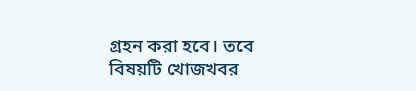গ্রহন করা হবে। তবে বিষয়টি খোজখবর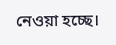নেওয়া হচ্ছে।